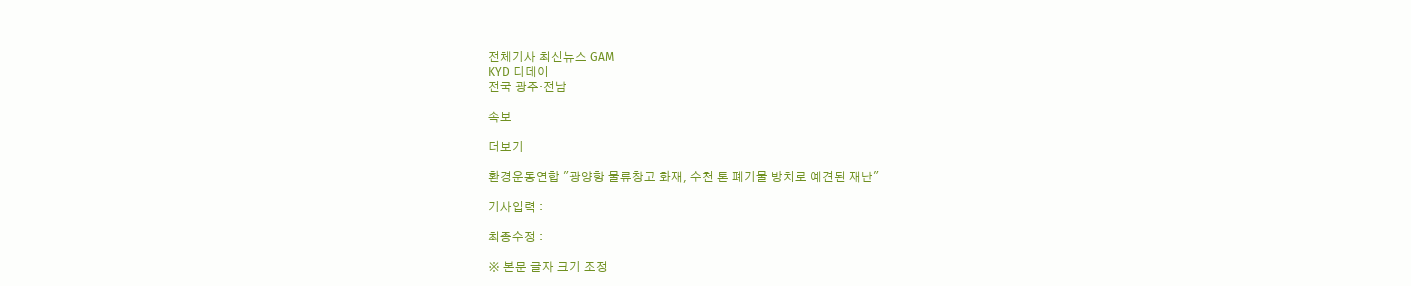전체기사 최신뉴스 GAM
KYD 디데이
전국 광주·전남

속보

더보기

환경운동연합 "광양항 물류창고 화재, 수천 톤 폐기물 방치로 예견된 재난"

기사입력 :

최종수정 :

※ 본문 글자 크기 조정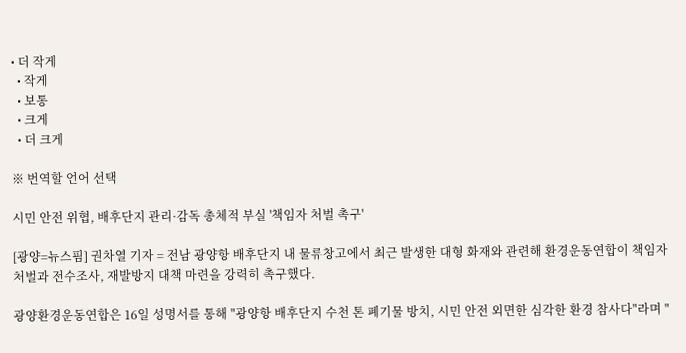• 더 작게
  • 작게
  • 보통
  • 크게
  • 더 크게

※ 번역할 언어 선택

시민 안전 위협, 배후단지 관리·감독 총체적 부실 '책임자 처벌 촉구'

[광양=뉴스핌] 권차열 기자 = 전남 광양항 배후단지 내 물류창고에서 최근 발생한 대형 화재와 관련해 환경운동연합이 책임자 처벌과 전수조사, 재발방지 대책 마련을 강력히 촉구했다.

광양환경운동연합은 16일 성명서를 통해 "광양항 배후단지 수천 톤 폐기물 방치, 시민 안전 외면한 심각한 환경 참사다"라며 "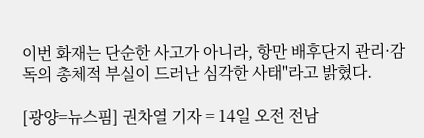이번 화재는 단순한 사고가 아니라, 항만 배후단지 관리·감독의 총체적 부실이 드러난 심각한 사태"라고 밝혔다.

[광양=뉴스핌] 권차열 기자 = 14일 오전 전남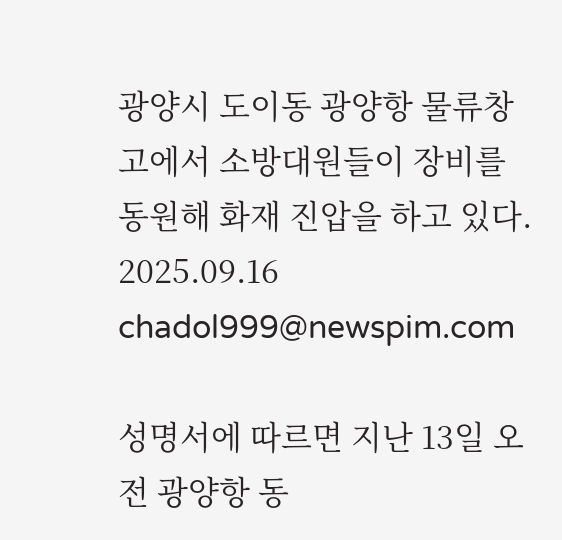광양시 도이동 광양항 물류창고에서 소방대원들이 장비를 동원해 화재 진압을 하고 있다. 2025.09.16 chadol999@newspim.com

성명서에 따르면 지난 13일 오전 광양항 동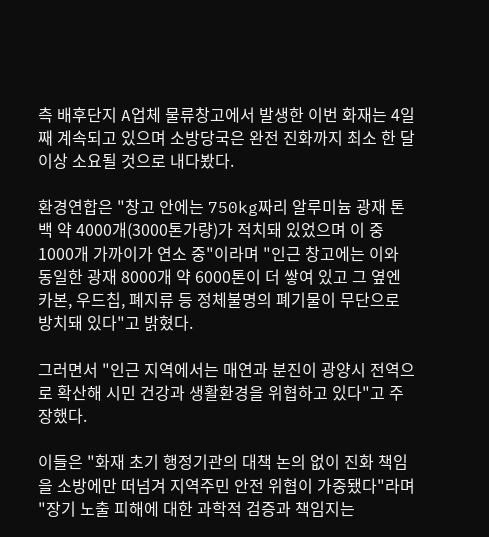측 배후단지 A업체 물류창고에서 발생한 이번 화재는 4일째 계속되고 있으며 소방당국은 완전 진화까지 최소 한 달 이상 소요될 것으로 내다봤다.

환경연합은 "창고 안에는 750kg짜리 알루미늄 광재 톤백 약 4000개(3000톤가량)가 적치돼 있었으며 이 중 1000개 가까이가 연소 중"이라며 "인근 창고에는 이와 동일한 광재 8000개 약 6000톤이 더 쌓여 있고 그 옆엔 카본, 우드칩, 폐지류 등 정체불명의 폐기물이 무단으로 방치돼 있다"고 밝혔다.

그러면서 "인근 지역에서는 매연과 분진이 광양시 전역으로 확산해 시민 건강과 생활환경을 위협하고 있다"고 주장했다.

이들은 "화재 초기 행정기관의 대책 논의 없이 진화 책임을 소방에만 떠넘겨 지역주민 안전 위협이 가중됐다"라며 "장기 노출 피해에 대한 과학적 검증과 책임지는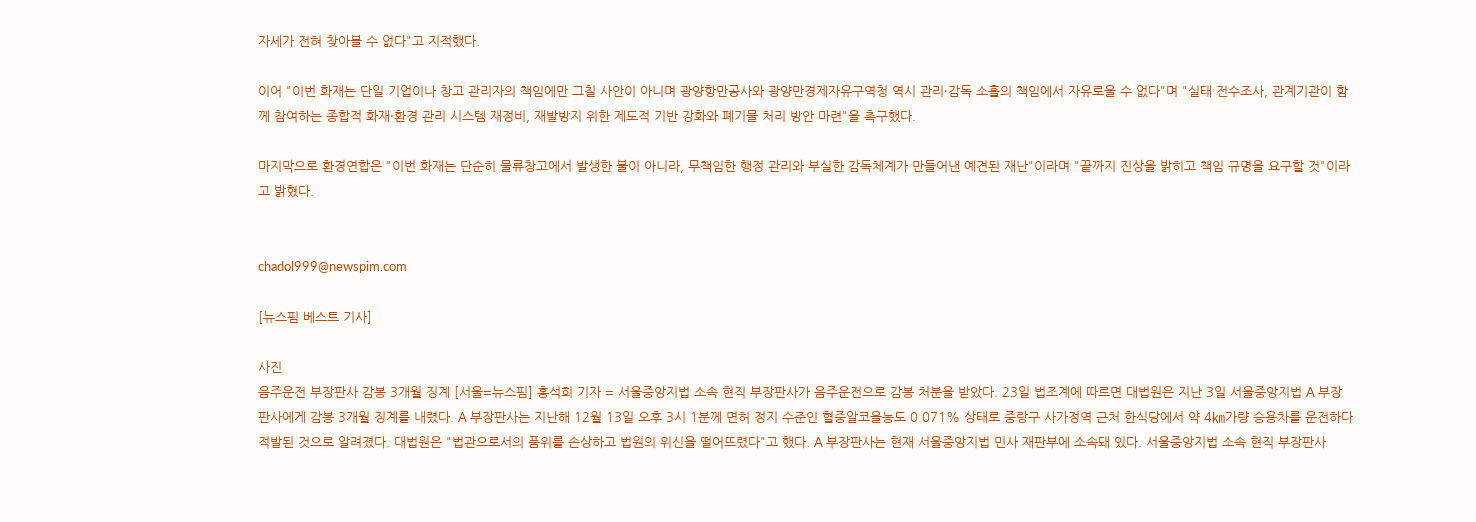자세가 전혀 찾아볼 수 없다"고 지적했다.

이어 "이번 화재는 단일 기업이나 창고 관리자의 책임에만 그칠 사안이 아니며 광양항만공사와 광양만경제자유구역청 역시 관리·감독 소홀의 책임에서 자유로울 수 없다"며 "실태 전수조사, 관계기관이 함께 참여하는 종합적 화재·환경 관리 시스템 재정비, 재발방지 위한 제도적 기반 강화와 폐기물 처리 방안 마련"을 촉구했다.

마지막으로 환경연합은 "이번 화재는 단순히 물류창고에서 발생한 불이 아니라, 무책임한 행정 관리와 부실한 감독체계가 만들어낸 예견된 재난"이라며 "끝까지 진상을 밝히고 책임 규명을 요구할 것"이라고 밝혔다.


chadol999@newspim.com

[뉴스핌 베스트 기사]

사진
음주운전 부장판사 감봉 3개월 징계 [서울=뉴스핌] 홍석희 기자 = 서울중앙지법 소속 현직 부장판사가 음주운전으로 감봉 처분을 받았다. 23일 법조계에 따르면 대법원은 지난 3일 서울중앙지법 A 부장판사에게 감봉 3개월 징계를 내렸다. A 부장판사는 지난해 12월 13일 오후 3시 1분께 면허 정지 수준인 혈중알코올농도 0.071% 상태로 중랑구 사가정역 근처 한식당에서 약 4㎞가량 승용차를 운전하다 적발된 것으로 알려졌다. 대법원은 "법관으로서의 품위를 손상하고 법원의 위신을 떨어뜨렸다"고 했다. A 부장판사는 현재 서울중앙지법 민사 재판부에 소속돼 있다. 서울중앙지법 소속 현직 부장판사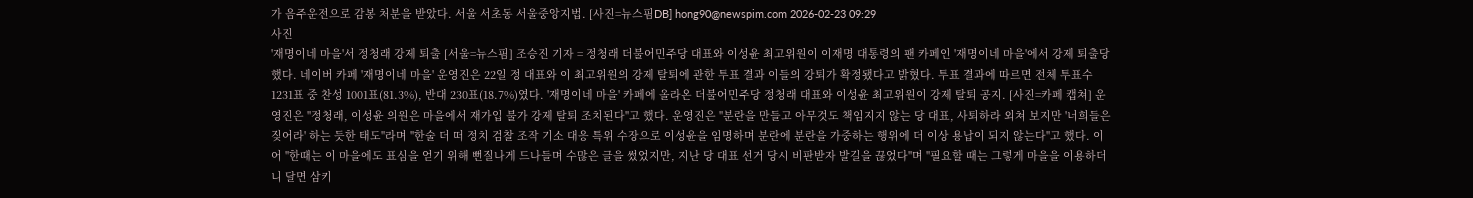가 음주운전으로 감봉 처분을 받았다. 서울 서초동 서울중앙지법. [사진=뉴스핌DB] hong90@newspim.com 2026-02-23 09:29
사진
'재명이네 마을'서 정청래 강제 퇴출 [서울=뉴스핌] 조승진 기자 = 정청래 더불어민주당 대표와 이성윤 최고위원이 이재명 대통령의 팬 카페인 '재명이네 마을'에서 강제 퇴출당했다. 네이버 카페 '재명이네 마을' 운영진은 22일 정 대표와 이 최고위원의 강제 탈퇴에 관한 투표 결과 이들의 강퇴가 확정됐다고 밝혔다. 투표 결과에 따르면 전체 투표수 1231표 중 찬성 1001표(81.3%), 반대 230표(18.7%)였다. '재명이네 마을' 카페에 올라온 더불어민주당 정청래 대표와 이성윤 최고위원이 강제 탈퇴 공지. [사진=카페 캡쳐] 운영진은 "정청래, 이성윤 의원은 마을에서 재가입 불가 강제 탈퇴 조치된다"고 했다. 운영진은 "분란을 만들고 아무것도 책임지지 않는 당 대표, 사퇴하라 외쳐 보지만 '너희들은 짖어라' 하는 듯한 태도"라며 "한술 더 떠 정치 검찰 조작 기소 대응 특위 수장으로 이성윤을 임명하며 분란에 분란을 가중하는 행위에 더 이상 용납이 되지 않는다"고 했다. 이어 "한때는 이 마을에도 표심을 얻기 위해 뻔질나게 드나들며 수많은 글을 썼었지만, 지난 당 대표 선거 당시 비판받자 발길을 끊었다"며 "필요할 때는 그렇게 마을을 이용하더니 달면 삼키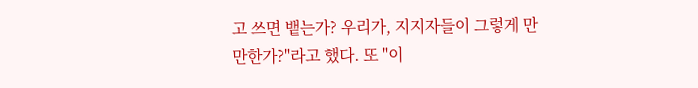고 쓰면 뱉는가? 우리가, 지지자들이 그렇게 만만한가?"라고 했다. 또 "이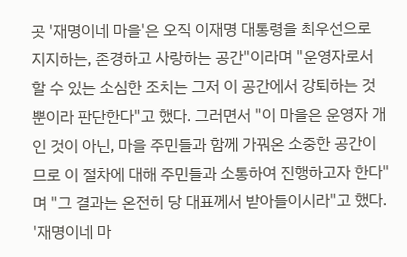곳 '재명이네 마을'은 오직 이재명 대통령을 최우선으로 지지하는, 존경하고 사랑하는 공간"이라며 "운영자로서 할 수 있는 소심한 조치는 그저 이 공간에서 강퇴하는 것뿐이라 판단한다"고 했다. 그러면서 "이 마을은 운영자 개인 것이 아닌, 마을 주민들과 함께 가꿔온 소중한 공간이므로 이 절차에 대해 주민들과 소통하여 진행하고자 한다"며 "그 결과는 온전히 당 대표께서 받아들이시라"고 했다. '재명이네 마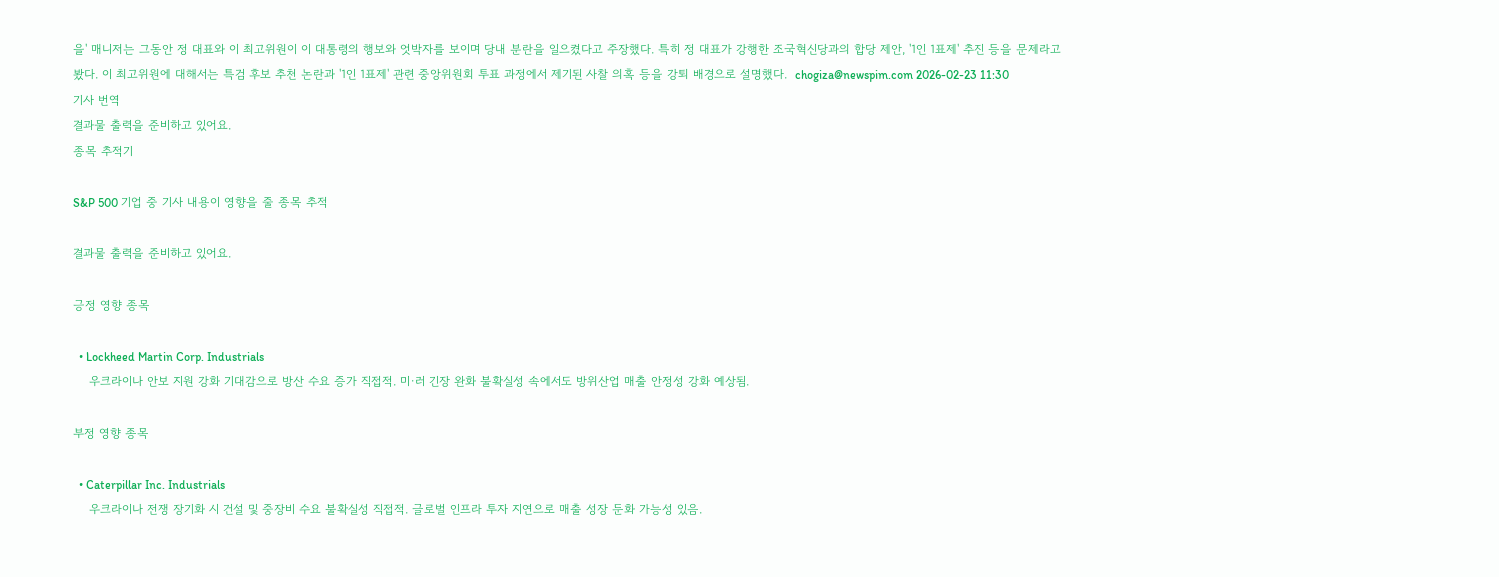을' 매니저는 그동안 정 대표와 이 최고위원이 이 대통령의 행보와 엇박자를 보이며 당내 분란을 일으켰다고 주장했다. 특히 정 대표가 강행한 조국혁신당과의 합당 제안, '1인 1표제' 추진 등을 문제라고 봤다. 이 최고위원에 대해서는 특검 후보 추천 논란과 '1인 1표제' 관련 중앙위원회 투표 과정에서 제기된 사찰 의혹 등을 강퇴 배경으로 설명했다.  chogiza@newspim.com 2026-02-23 11:30
기사 번역
결과물 출력을 준비하고 있어요.
종목 추적기

S&P 500 기업 중 기사 내용이 영향을 줄 종목 추적

결과물 출력을 준비하고 있어요.

긍정 영향 종목

  • Lockheed Martin Corp. Industrials
    우크라이나 안보 지원 강화 기대감으로 방산 수요 증가 직접적. 미·러 긴장 완화 불확실성 속에서도 방위산업 매출 안정성 강화 예상됨.

부정 영향 종목

  • Caterpillar Inc. Industrials
    우크라이나 전쟁 장기화 시 건설 및 중장비 수요 불확실성 직접적. 글로벌 인프라 투자 지연으로 매출 성장 둔화 가능성 있음.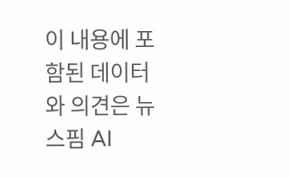이 내용에 포함된 데이터와 의견은 뉴스핌 AI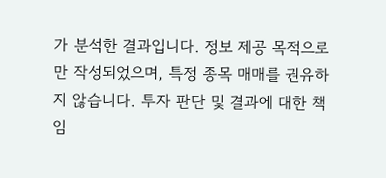가 분석한 결과입니다. 정보 제공 목적으로만 작성되었으며, 특정 종목 매매를 권유하지 않습니다. 투자 판단 및 결과에 대한 책임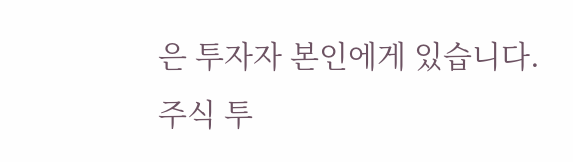은 투자자 본인에게 있습니다. 주식 투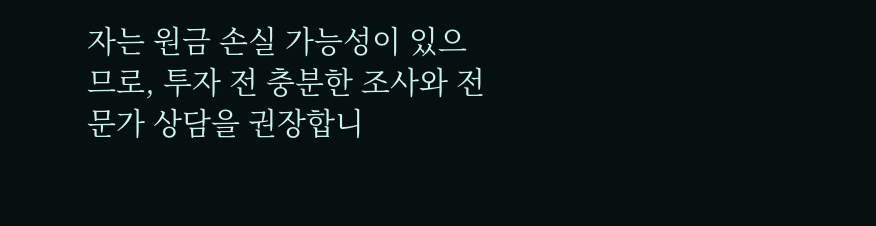자는 원금 손실 가능성이 있으므로, 투자 전 충분한 조사와 전문가 상담을 권장합니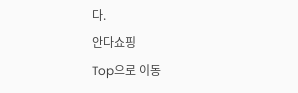다.
안다쇼핑
Top으로 이동